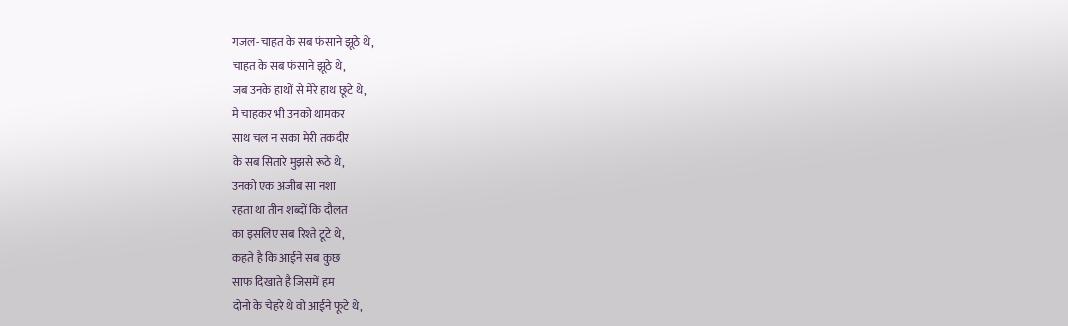गजल-चाहत के सब फंसाने झूठे थे,
चाहत के सब फंसाने झूठे थे,
जब उनके हाथों से मेरे हाथ छूटे थे,
मे चाहकर भी उनको थामकर
साथ चल न सका मेरी तकदीर
के सब सितारे मुझसे रूठे थे,
उनको एक अजीब सा नशा
रहता था तीन शब्दों कि दौलत
का इसलिए सब रिश्ते टूटे थे,
कहते है कि आईने सब कुछ
साफ दिखाते है जिसमें हम
दोनो के चेहरे थे वो आईने फूटे थे,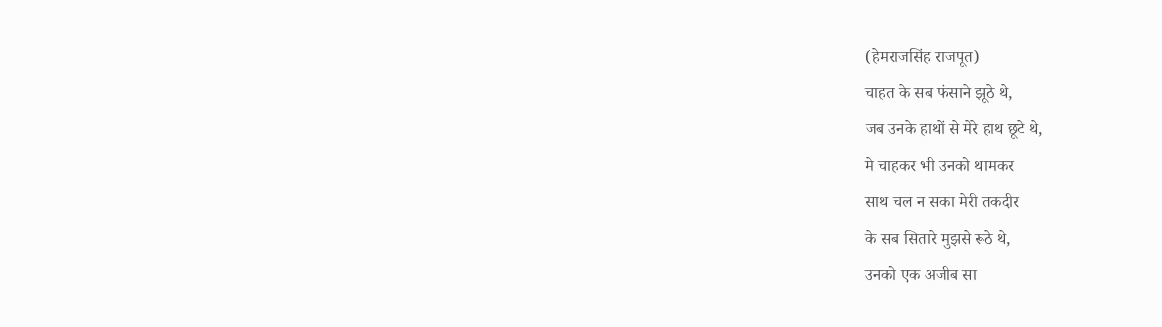(हेमराजसिंह राजपूत)
चाहत के सब फंसाने झूठे थे,
जब उनके हाथों से मेरे हाथ छूटे थे,
मे चाहकर भी उनको थामकर
साथ चल न सका मेरी तकदीर
के सब सितारे मुझसे रूठे थे,
उनको एक अजीब सा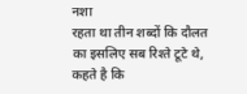नशा
रहता था तीन शब्दों कि दौलत
का इसलिए सब रिश्ते टूटे थे,
कहते है कि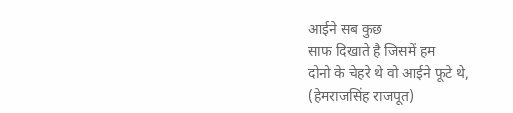आईने सब कुछ
साफ दिखाते है जिसमें हम
दोनो के चेहरे थे वो आईने फूटे थे,
(हेमराजसिंह राजपूत)